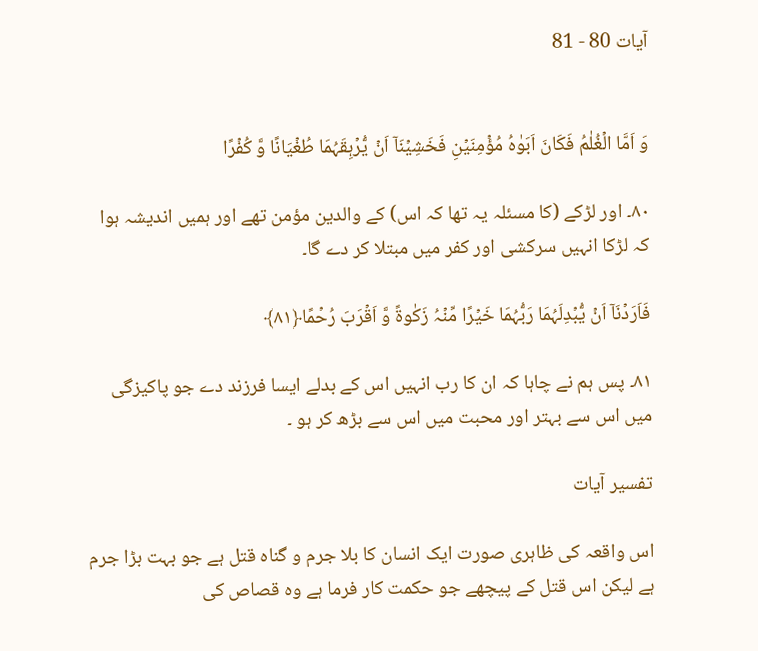آیات 80 - 81


وَ اَمَّا الۡغُلٰمُ فَکَانَ اَبَوٰہُ مُؤۡمِنَیۡنِ فَخَشِیۡنَاۤ اَنۡ یُّرۡہِقَہُمَا طُغۡیَانًا وَّ کُفۡرًا

۸۰۔ اور لڑکے (کا مسئلہ یہ تھا کہ اس) کے والدین مؤمن تھے اور ہمیں اندیشہ ہوا کہ لڑکا انہیں سرکشی اور کفر میں مبتلا کر دے گا۔

فَاَرَدۡنَاۤ اَنۡ یُّبۡدِلَہُمَا رَبُّہُمَا خَیۡرًا مِّنۡہُ زَکٰوۃً وَّ اَقۡرَبَ رُحۡمًا﴿۸۱﴾

۸۱۔ پس ہم نے چاہا کہ ان کا رب انہیں اس کے بدلے ایسا فرزند دے جو پاکیزگی میں اس سے بہتر اور محبت میں اس سے بڑھ کر ہو ۔

تفسیر آیات

اس واقعہ کی ظاہری صورت ایک انسان کا بلا جرم و گناہ قتل ہے جو بہت بڑا جرم ہے لیکن اس قتل کے پیچھے جو حکمت کار فرما ہے وہ قصاص کی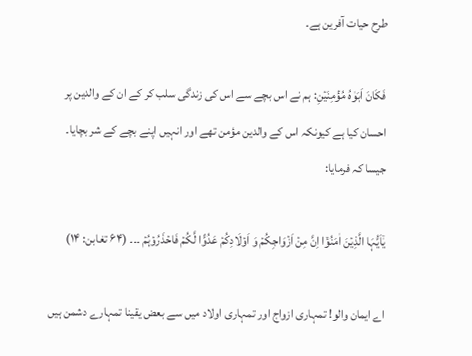طرح حیات آفرین ہے۔

فَکَانَ اَبَوٰہُ مُؤۡمِنَیۡنِ: ہم نے اس بچے سے اس کی زندگی سلب کر کے ان کے والدین پر احسان کیا ہے کیونکہ اس کے والدین مؤمن تھے اور انہیں اپنے بچے کے شر بچایا۔ جیسا کہ فرمایا:

یٰۤاَیُّہَا الَّذِیۡنَ اٰمَنُوۡۤا اِنَّ مِنۡ اَزۡوَاجِکُمۡ وَ اَوۡلَادِکُمۡ عَدُوًّا لَّکُمۡ فَاحۡذَرُوۡہُمۡ ۔۔۔ (۶۴ تغابن: ۱۴)

اے ایمان والو! تمہاری ازواج اور تمہاری اولاد میں سے بعض یقینا تمہارے دشمن ہیں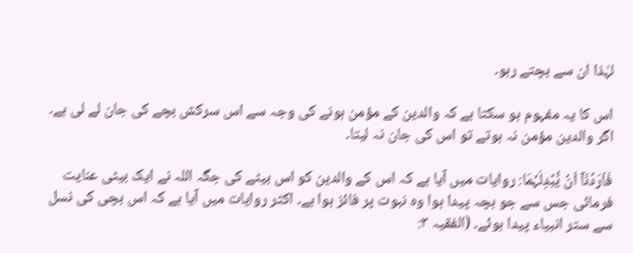لہٰذا ان سے بچتے رہو۔

اس کا یہ مفہوم ہو سکتا ہے کہ والدین کے مؤمن ہونے کی وجہ سے اس سرکش بچے کی جان لے لی ہے۔ اگر والدین مؤمن نہ ہوتے تو اس کی جان نہ لیتا۔

فَاَرَدۡنَاۤ اَنۡ یُّبۡدِلَہُمَا: روایات میں آیا ہے کہ اس کے والدین کو اس بیٹے کی جگہ اللہ نے ایک بیٹی عنایت فرمائی جس سے جو بچہ پیدا ہوا وہ نبوت پر فائز ہوا ہے۔ اکثر روایات میں آیا ہے کہ اس بچی کی نسل سے ستر انبیاء پیدا ہوئے۔ (الفقیہ ۳: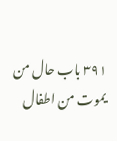۳۹۱ باب حال من یموت من اطفال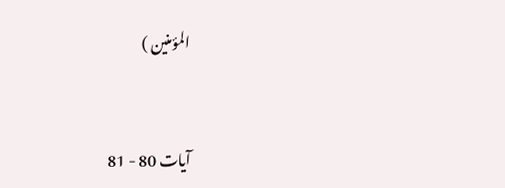المؤمنین )


آیات 80 - 81